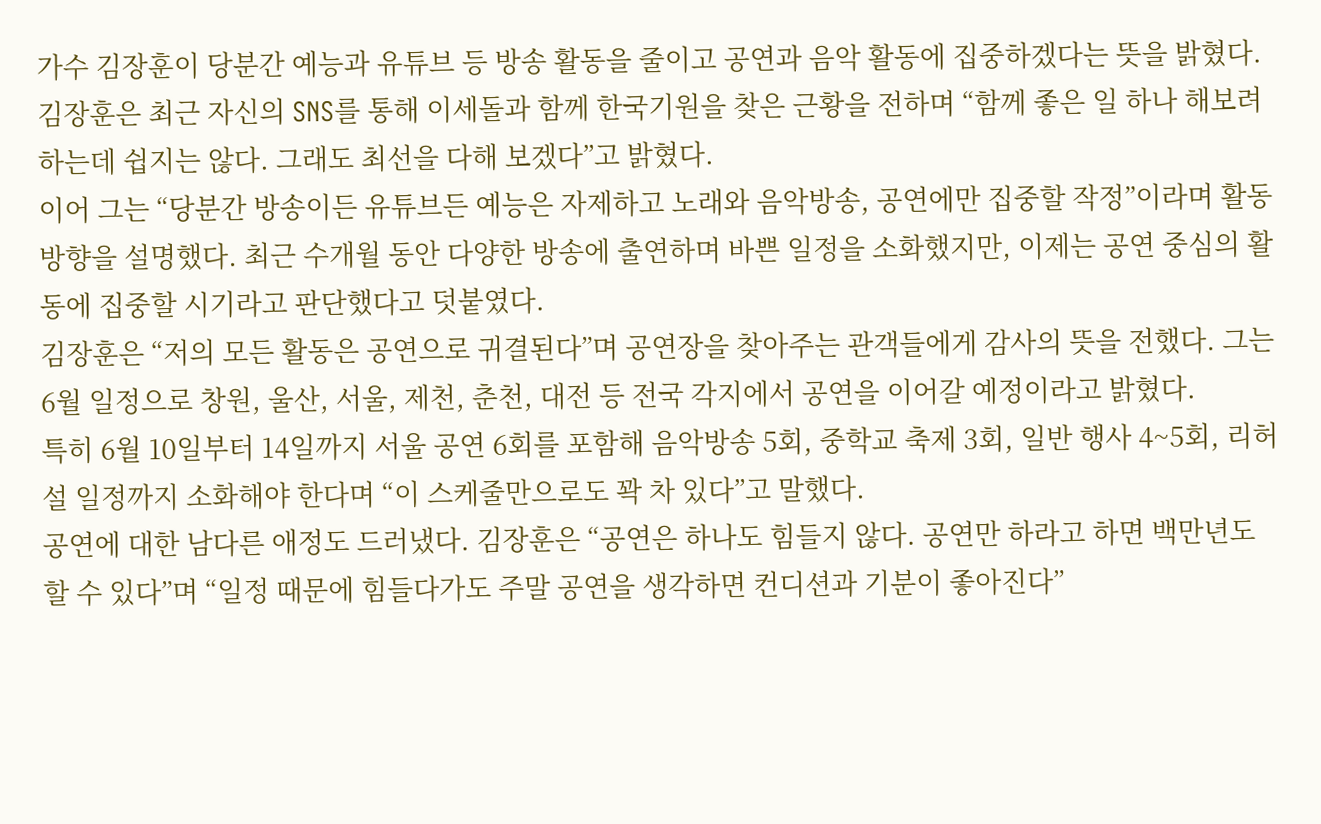가수 김장훈이 당분간 예능과 유튜브 등 방송 활동을 줄이고 공연과 음악 활동에 집중하겠다는 뜻을 밝혔다.
김장훈은 최근 자신의 SNS를 통해 이세돌과 함께 한국기원을 찾은 근황을 전하며 “함께 좋은 일 하나 해보려 하는데 쉽지는 않다. 그래도 최선을 다해 보겠다”고 밝혔다.
이어 그는 “당분간 방송이든 유튜브든 예능은 자제하고 노래와 음악방송, 공연에만 집중할 작정”이라며 활동 방향을 설명했다. 최근 수개월 동안 다양한 방송에 출연하며 바쁜 일정을 소화했지만, 이제는 공연 중심의 활동에 집중할 시기라고 판단했다고 덧붙였다.
김장훈은 “저의 모든 활동은 공연으로 귀결된다”며 공연장을 찾아주는 관객들에게 감사의 뜻을 전했다. 그는 6월 일정으로 창원, 울산, 서울, 제천, 춘천, 대전 등 전국 각지에서 공연을 이어갈 예정이라고 밝혔다.
특히 6월 10일부터 14일까지 서울 공연 6회를 포함해 음악방송 5회, 중학교 축제 3회, 일반 행사 4~5회, 리허설 일정까지 소화해야 한다며 “이 스케줄만으로도 꽉 차 있다”고 말했다.
공연에 대한 남다른 애정도 드러냈다. 김장훈은 “공연은 하나도 힘들지 않다. 공연만 하라고 하면 백만년도 할 수 있다”며 “일정 때문에 힘들다가도 주말 공연을 생각하면 컨디션과 기분이 좋아진다”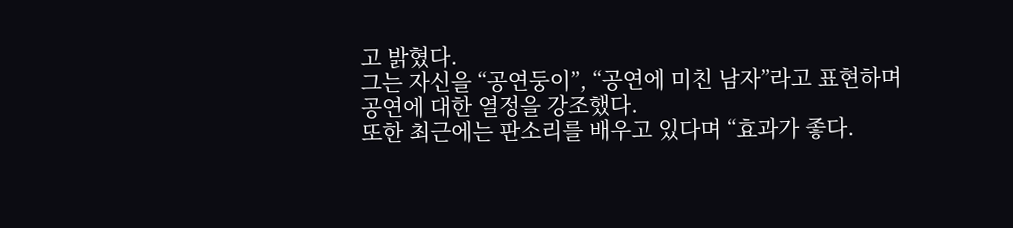고 밝혔다.
그는 자신을 “공연둥이”, “공연에 미친 남자”라고 표현하며 공연에 대한 열정을 강조했다.
또한 최근에는 판소리를 배우고 있다며 “효과가 좋다.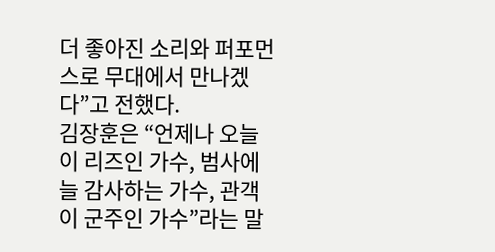더 좋아진 소리와 퍼포먼스로 무대에서 만나겠다”고 전했다.
김장훈은 “언제나 오늘이 리즈인 가수, 범사에 늘 감사하는 가수, 관객이 군주인 가수”라는 말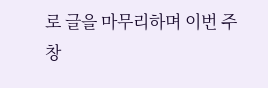로 글을 마무리하며 이번 주 창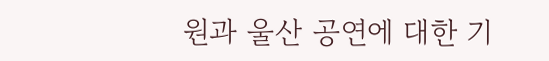원과 울산 공연에 대한 기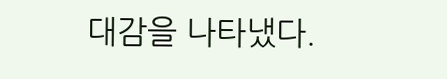대감을 나타냈다.